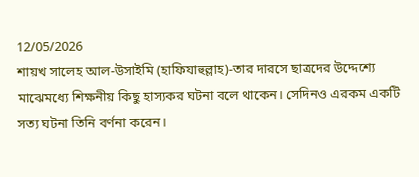12/05/2026
শায়খ সালেহ আল-উসাইমি (হাফিযাহুল্লাহ)-তার দারসে ছাত্রদের উদ্দেশ্যে মাঝেমধ্যে শিক্ষনীয় কিছু হাস্যকর ঘটনা বলে থাকেন। সেদিনও এরকম একটি সত্য ঘটনা তিনি বর্ণনা করেন।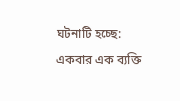ঘটনাটি হচ্ছে:
একবার এক ব্যক্তি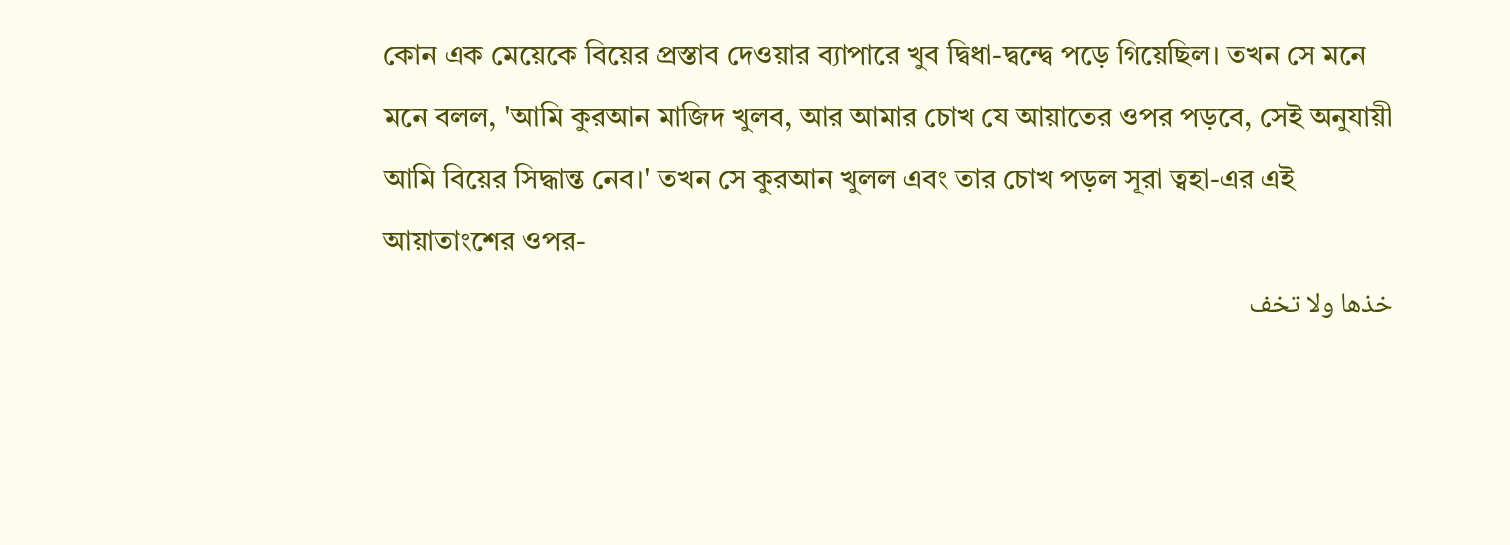কোন এক মেয়েকে বিয়ের প্রস্তাব দেওয়ার ব্যাপারে খুব দ্বিধা-দ্বন্দ্বে পড়ে গিয়েছিল। তখন সে মনে মনে বলল, 'আমি কুরআন মাজিদ খুলব, আর আমার চোখ যে আয়াতের ওপর পড়বে, সেই অনুযায়ী আমি বিয়ের সিদ্ধান্ত নেব।' তখন সে কুরআন খুলল এবং তার চোখ পড়ল সূরা ত্বহা-এর এই আয়াতাংশের ওপর-
خذها ولا تخف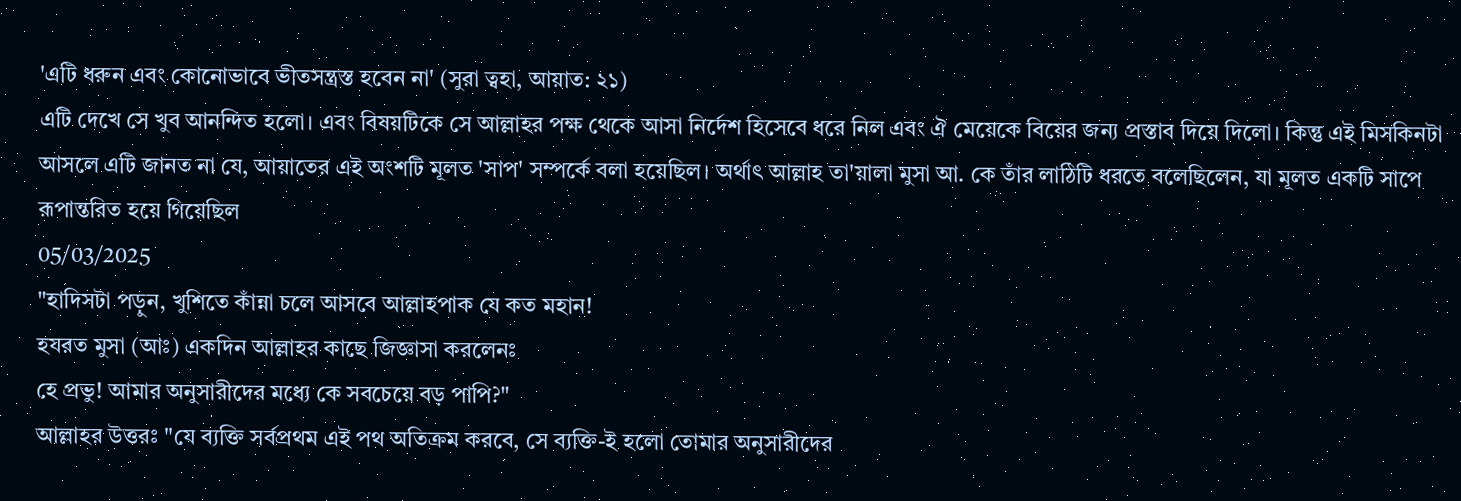'এটি ধরুন এবং কোনোভাবে ভীতসন্ত্রস্ত হবেন না' (সুরা ত্বহা, আয়াত: ২১)
এটি দেখে সে খুব আনন্দিত হলো। এবং বিষয়টিকে সে আল্লাহর পক্ষ থেকে আসা নির্দেশ হিসেবে ধরে নিল এবং ঐ মেয়েকে বিয়ের জন্য প্রস্তাব দিয়ে দিলো। কিন্তু এই মিসকিনটা আসলে এটি জানত না যে, আয়াতের এই অংশটি মূলত 'সাপ' সম্পর্কে বলা হয়েছিল। অর্থাৎ আল্লাহ তা'য়ালা মুসা আ. কে তাঁর লাঠিটি ধরতে বলেছিলেন, যা মূলত একটি সাপে রূপান্তরিত হয়ে গিয়েছিল
05/03/2025
"হাদিসটা পড়ুন, খুশিতে কাঁন্না চলে আসবে আল্লাহপাক যে কত মহান!
হযরত মুসা (আঃ) একদিন আল্লাহর কাছে জিজ্ঞাসা করলেনঃ
হে প্রভু! আমার অনুসারীদের মধ্যে কে সবচেয়ে বড় পাপি?"
আল্লাহর উত্তরঃ "যে ব্যক্তি সর্বপ্রথম এই পথ অতিক্রম করবে, সে ব্যক্তি-ই হলো তোমার অনুসারীদের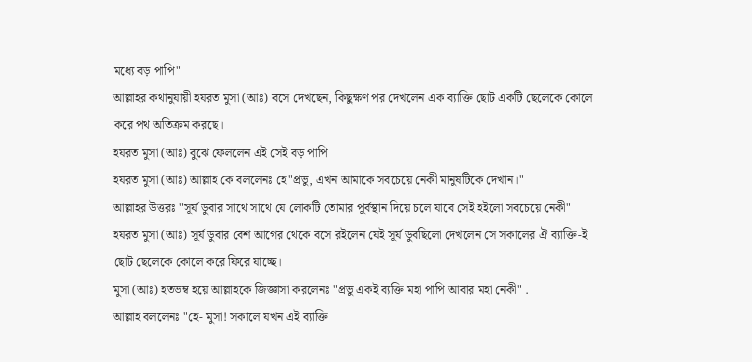মধ্যে বড় পাপি"
আল্লাহর কথানুযায়ী হযরত মুসা (আঃ) বসে দেখছেন, কিছুক্ষণ পর দেখলেন এক ব্যাক্তি ছোট একটি ছেলেকে কোলে করে পথ অতিক্রম করছে।
হযরত মুসা (আঃ) বুঝে ফেললেন এই সেই বড় পাপি
হযরত মুসা (আঃ) আল্লাহ কে বললেনঃ হে"প্রভু, এখন আমাকে সবচেয়ে নেকী মানুষটিকে দেখান।"
আল্লাহর উত্তরঃ "সূর্য ডুবার সাথে সাথে যে লোকটি তোমার পূর্বস্থান দিয়ে চলে যাবে সেই হইলো সবচেয়ে নেকী"
হযরত মুসা (আঃ) সূর্য ডুবার বেশ আগের থেকে বসে রইলেন যেই সূর্য ডুবছিলো দেখলেন সে সকালের ঐ ব্যাক্তি-ই ছোট ছেলেকে কোলে করে ফিরে যাচ্ছে।
মুসা (আঃ) হতভম্ব হয়ে আল্লাহকে জিজ্ঞাসা করলেনঃ "প্রভু একই ব্যক্তি মহা পাপি আবার মহা নেকী" .
আল্লাহ বললেনঃ "হে- মুসা! সকালে যখন এই ব্যাক্তি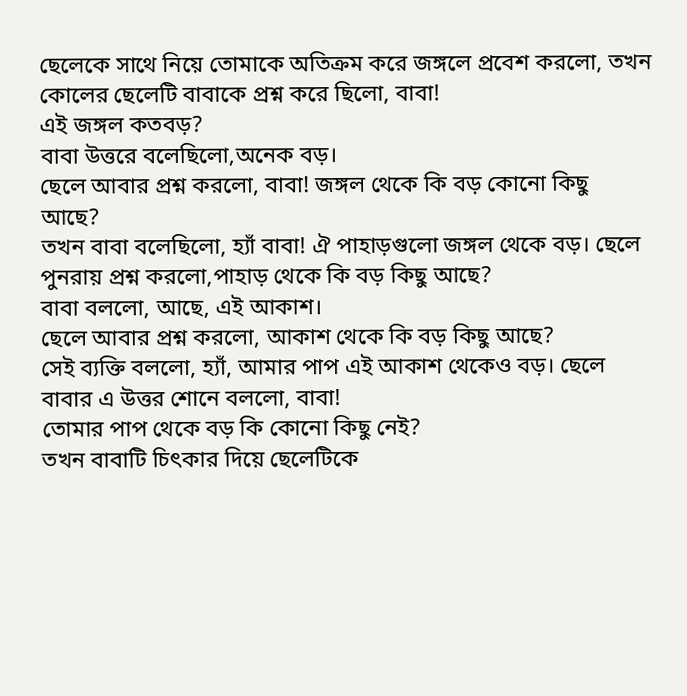ছেলেকে সাথে নিয়ে তোমাকে অতিক্রম করে জঙ্গলে প্রবেশ করলো, তখন কোলের ছেলেটি বাবাকে প্রশ্ন করে ছিলো, বাবা!
এই জঙ্গল কতবড়?
বাবা উত্তরে বলেছিলো,অনেক বড়।
ছেলে আবার প্রশ্ন করলো, বাবা! জঙ্গল থেকে কি বড় কোনো কিছু আছে?
তখন বাবা বলেছিলো, হ্যাঁ বাবা! ঐ পাহাড়গুলো জঙ্গল থেকে বড়। ছেলে পুনরায় প্রশ্ন করলো,পাহাড় থেকে কি বড় কিছু আছে?
বাবা বললো, আছে, এই আকাশ।
ছেলে আবার প্রশ্ন করলো, আকাশ থেকে কি বড় কিছু আছে?
সেই ব্যক্তি বললো, হ্যাঁ, আমার পাপ এই আকাশ থেকেও বড়। ছেলে বাবার এ উত্তর শোনে বললো, বাবা!
তোমার পাপ থেকে বড় কি কোনো কিছু নেই?
তখন বাবাটি চিৎকার দিয়ে ছেলেটিকে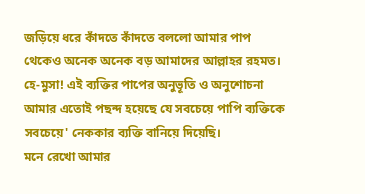জড়িয়ে ধরে কাঁদতে কাঁদতে বললো আমার পাপ থেকেও অনেক অনেক বড় আমাদের আল্লাহর রহমত।
হে-মুসা! এই ব্যক্তির পাপের অনুভূতি ও অনুশোচনা আমার এতোই পছন্দ হয়েছে যে সবচেয়ে পাপি ব্যক্তিকে সবচেয়ে' নেককার ব্যক্তি বানিয়ে দিয়েছি।
মনে রেখো আমার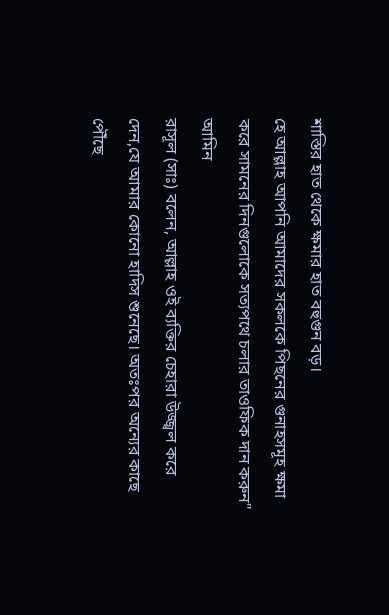শাস্তির হাত থেকে ক্ষমার হাত বহুগুন বড়।
হে আল্লাহ আপনি আমাদের সকলকে পিছনের গুনাহসমূহ ক্ষমা করে সামনের দিনগুলোকে সত্যপথে চলার তাওফিক দান করুন"
আমিন
রাসূল (সাঃ) বলেন, আল্লাহ ওই ব্যক্তির চেহারা উজ্জ্বল করে দেন,যে আমার কোনো হাদিস শুনেছে। অতঃপর অন্যের কাছে পৌঁছে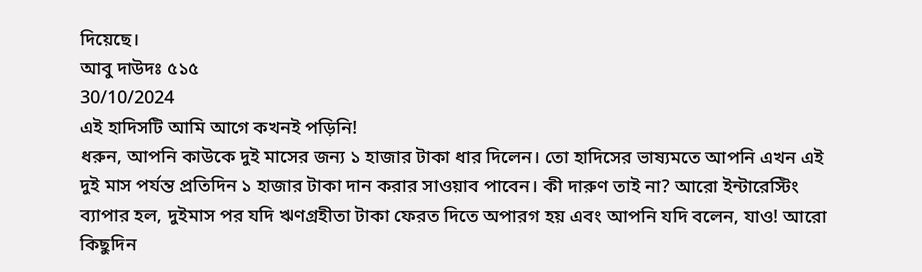দিয়েছে।
আবু দাউদঃ ৫১৫
30/10/2024
এই হাদিসটি আমি আগে কখনই পড়িনি!
ধরুন, আপনি কাউকে দুই মাসের জন্য ১ হাজার টাকা ধার দিলেন। তো হাদিসের ভাষ্যমতে আপনি এখন এই দুই মাস পর্যন্ত প্রতিদিন ১ হাজার টাকা দান করার সাওয়াব পাবেন। কী দারুণ তাই না? আরো ইন্টারেস্টিং ব্যাপার হল, দুইমাস পর যদি ঋণগ্রহীতা টাকা ফেরত দিতে অপারগ হয় এবং আপনি যদি বলেন, যাও! আরো কিছুদিন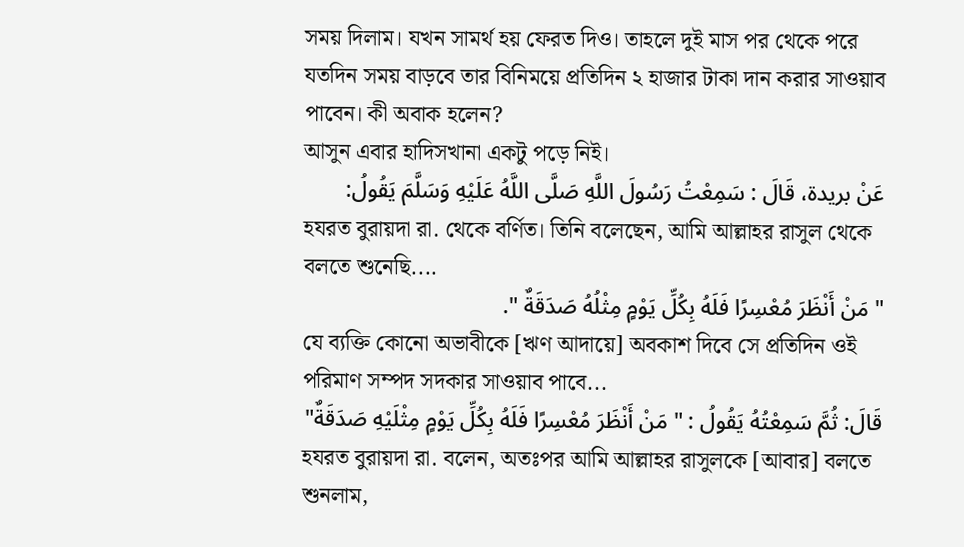সময় দিলাম। যখন সামর্থ হয় ফেরত দিও। তাহলে দুই মাস পর থেকে পরে যতদিন সময় বাড়বে তার বিনিময়ে প্রতিদিন ২ হাজার টাকা দান করার সাওয়াব পাবেন। কী অবাক হলেন?
আসুন এবার হাদিসখানা একটু পড়ে নিই।
عَنْ بريدة، قَالَ : سَمِعْتُ رَسُولَ اللَّهِ صَلَّى اللَّهُ عَلَيْهِ وَسَلَّمَ يَقُولُ:
হযরত বুরায়দা রা. থেকে বর্ণিত। তিনি বলেছেন, আমি আল্লাহর রাসুল থেকে বলতে শুনেছি....
" مَنْ أَنْظَرَ مُعْسِرًا فَلَهُ بِكُلِّ يَوْمٍ مِثْلُهُ صَدَقَةٌ ".
যে ব্যক্তি কোনো অভাবীকে [ঋণ আদায়ে] অবকাশ দিবে সে প্রতিদিন ওই পরিমাণ সম্পদ সদকার সাওয়াব পাবে...
قَالَ: ثُمَّ سَمِعْتُهُ يَقُولُ : " مَنْ أَنْظَرَ مُعْسِرًا فَلَهُ بِكُلِّ يَوْمٍ مِثْلَيْهِ صَدَقَةٌ"
হযরত বুরায়দা রা. বলেন, অতঃপর আমি আল্লাহর রাসুলকে [আবার] বলতে শুনলাম,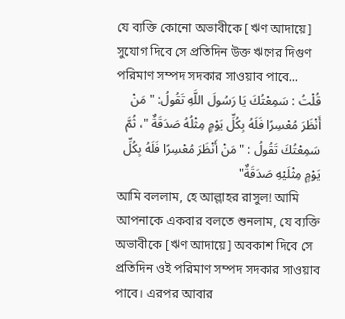যে ব্যক্তি কোনো অভাবীকে [ঋণ আদায়ে] সুযোগ দিবে সে প্রতিদিন উক্ত ঋণের দিগুণ পরিমাণ সম্পদ সদকার সাওয়াব পাবে...
قُلْتُ : سَمِعْتُكَ يَا رَسُولَ اللَّهِ تَقُولُ: " مَنْ أَنْظَرَ مُعْسِرًا فَلَهُ بِكُلِّ يَوْمٍ مِثْلُهُ صَدَقَةٌ "، ثُمَّ سَمِعْتُكَ تَقُولُ : " مَنْ أَنْظَرَ مُعْسِرًا فَلَهُ بِكُلِّ يَوْمٍ مِثْلَيْهِ صَدَقَةٌ"
আমি বললাম, হে আল্লাহর রাসুল! আমি আপনাকে একবার বলতে শুনলাম, যে ব্যক্তি অভাবীকে [ঋণ আদায়ে] অবকাশ দিবে সে প্রতিদিন ওই পরিমাণ সম্পদ সদকার সাওয়াব পাবে। এরপর আবার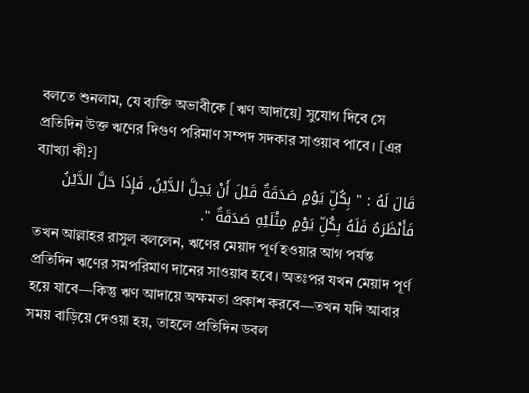বলতে শুনলাম, যে ব্যক্তি অভাবীকে [ঋণ আদায়ে] সুযোগ দিবে সে প্রতিদিন উক্ত ঋণের দিগুণ পরিমাণ সম্পদ সদকার সাওয়াব পাবে। [এর ব্যাখ্যা কী?]
قَالَ لَهُ : " بِكُلِّ يَوْمٍ صَدَقَةٌ قَبْلَ أَنْ يَحِلَّ الدَّيْنُ، فَإِذَا حَلَّ الدَّيْنُ فَأَنْظَرَهُ فَلَهُ بِكُلِّ يَوْمٍ مِثْلَيْهِ صَدَقَةٌ ".
তখন আল্লাহর রাসুল বললেন, ঋণের মেয়াদ পূর্ণ হওয়ার আগ পর্যন্ত প্রতিদিন ঋণের সমপরিমাণ দানের সাওয়াব হবে। অতঃপর যখন মেয়াদ পূর্ণ হয়ে যাবে—কিন্তু ঋণ আদায়ে অক্ষমতা প্রকাশ করবে—তখন যদি আবার সময় বাড়িয়ে দেওয়া হয়, তাহলে প্রতিদিন ডবল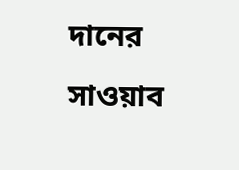দানের সাওয়াব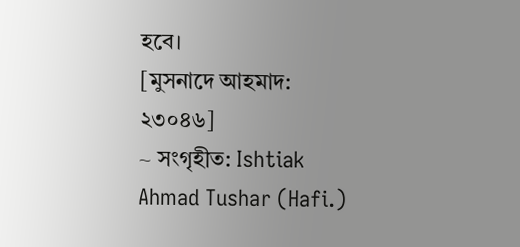হবে।
[মুসনাদে আহমাদ: ২৩০৪৬]
~ সংগৃহীত: Ishtiak Ahmad Tushar (Hafi.)